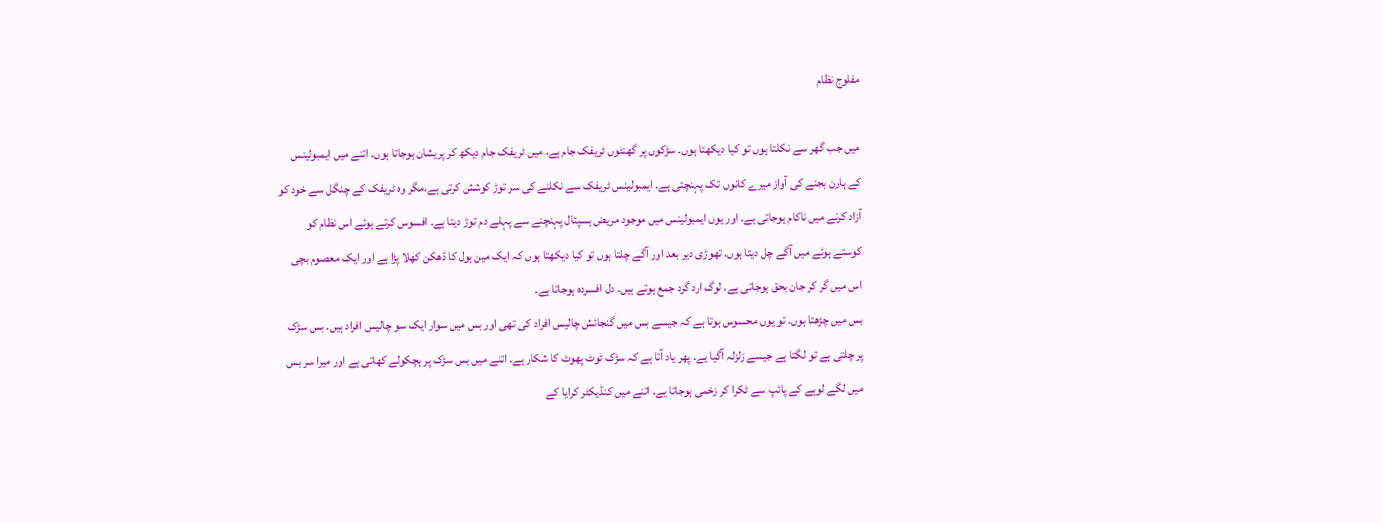مفلوج نظام

میں جب گھر سے نکلتا ہوں تو کیا دیکھتا ہوں۔ سڑکوں پر گھنٹوں ٹریفک جام ہے. میں ٹریفک جام دیکھ کر پریشان ہوجاتا ہوں. اتنے میں ایمبولینس کے ہارن بجنے کی آواز میرے کانوں تک پہنچتی ہے. ایمبولینس ٹریفک سے نکلنے کی سر توڑ کوشش کرتی ہے،مگر وہ ٹریفک کے چنگل سے خود کو آزاد کرنے میں ناکام ہوجاتی ہے. اور یوں ایمبولینس میں موجود مریض ہسپتال پہنچنے سے پہلے دم توڑ دیتا ہے. افسوس کرتے ہوئے اس نظام کو کوستے ہوئے میں آگے چل دیتا ہوں. تھوڑی دیر بعد اور آگے چلتا ہوں تو کیا دیکھتا ہوں کہ ایک مین ہول کا ڈھکن کھلا پڑا ہے اور ایک معصوم بچی اس میں گر کر جان بحق ہوجاتی ہے. لوگ ارد گرد جمع ہوتے ہیں. دل افسردہ ہوجاتا ہے۔
بس میں چڑھتا ہوں. تو یوں محسوس ہوتا ہے کہ جیسے بس میں گنجائش چالیس افراد کی تھی اور بس میں سوار ایک سو چالیس افراد ہیں. بس سڑک پر چلتی ہے تو لگتا ہے جیسے زلزلہ آگیا یے. پھر یاد آتا ہے کہ سڑک ٹوٹ پھوٹ کا شکار ہے. اتنے میں بس سڑک پر ہچکولے کھاتی ہے اور میرا سر بس میں لگے لوہے کے پائپ سے ٹکرا کر زخمی ہوجاتا یے. اتنے میں کنڈیکٹر کرایا کے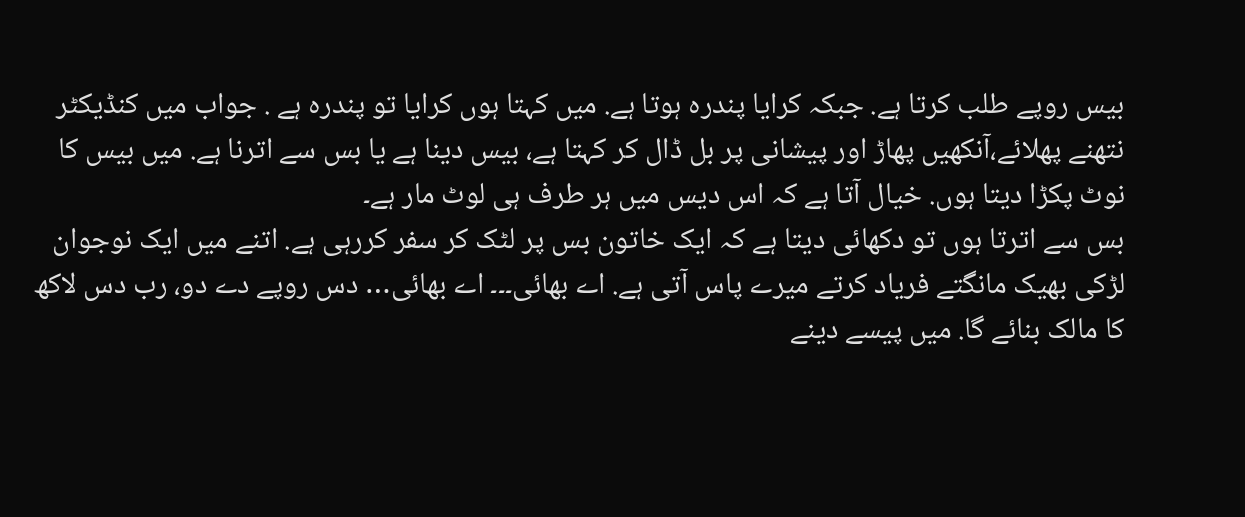بیس روپے طلب کرتا ہے. جبکہ کرایا پندرہ ہوتا ہے. میں کہتا ہوں کرایا تو پندرہ ہے . جواب میں کنڈیکٹر نتھنے پھلائے،آنکھیں پھاڑ اور پیشانی پر بل ڈال کر کہتا ہے، بیس دینا ہے یا بس سے اترنا ہے. میں بیس کا نوٹ پکڑا دیتا ہوں. خیال آتا ہے کہ اس دیس میں ہر طرف ہی لوٹ مار ہے۔
بس سے اترتا ہوں تو دکھائی دیتا ہے کہ ایک خاتون بس پر لٹک کر سفر کررہی ہے. اتنے میں ایک نوجوان لڑکی بھیک مانگتے فریاد کرتے میرے پاس آتی ہے. اے بھائی۔۔۔ اے بھائی… دس روپے دے دو، رب دس لاکھ کا مالک بنائے گا. میں پیسے دینے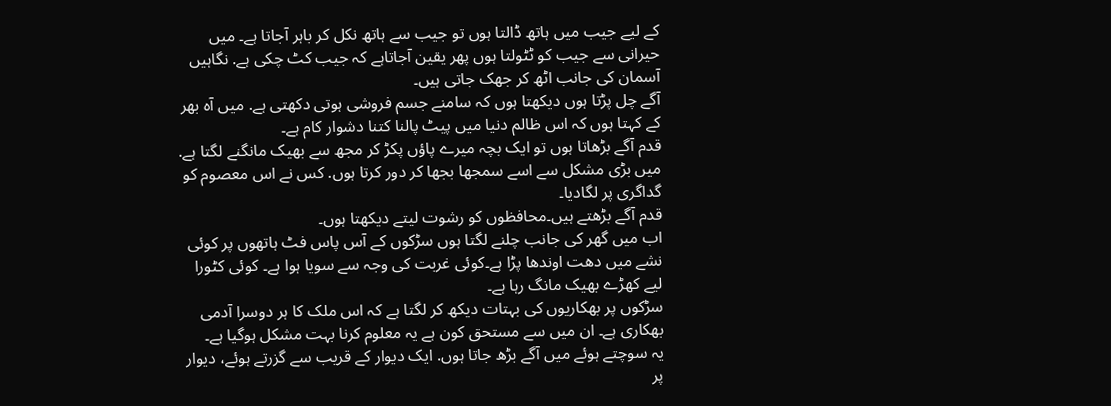کے لیے جیب میں ہاتھ ڈالتا ہوں تو جیب سے ہاتھ نکل کر باہر آجاتا ہے۔ میں حیرانی سے جیب کو ٹٹولتا ہوں پھر یقین آجاتاہے کہ جیب کٹ چکی ہے. نگاہیں آسمان کی جانب اٹھ کر جھک جاتی ہیں۔
آگے چل پڑتا ہوں دیکھتا ہوں کہ سامنے جسم فروشی ہوتی دکھتی ہے. میں آہ بھر کے کہتا ہوں کہ اس ظالم دنیا میں پیٹ پالنا کتنا دشوار کام ہے۔
قدم آگے بڑھاتا ہوں تو ایک بچہ میرے پاؤں پکڑ کر مجھ سے بھیک مانگنے لگتا ہے. میں بڑی مشکل سے اسے سمجھا بجھا کر دور کرتا ہوں. کس نے اس معصوم کو گداگری پر لگادیا۔
قدم آگے بڑھتے ہیں۔محافظوں کو رشوت لیتے دیکھتا ہوں۔
اب میں گھر کی جانب چلنے لگتا ہوں سڑکوں کے آس پاس فٹ ہاتھوں پر کوئی نشے میں دھت اوندھا پڑا ہے۔کوئی غربت کی وجہ سے سویا ہوا ہے۔ کوئی کٹورا لیے کھڑے بھیک مانگ رہا ہے۔
سڑکوں پر بھکاریوں کی بہتات دیکھ کر لگتا ہے کہ اس ملک کا ہر دوسرا آدمی بھکاری ہے۔ ان میں سے مستحق کون ہے یہ معلوم کرنا بہت مشکل ہوگیا ہے۔
یہ سوچتے ہوئے میں آگے بڑھ جاتا ہوں. ایک دیوار کے قریب سے گزرتے ہوئے، دیوار پر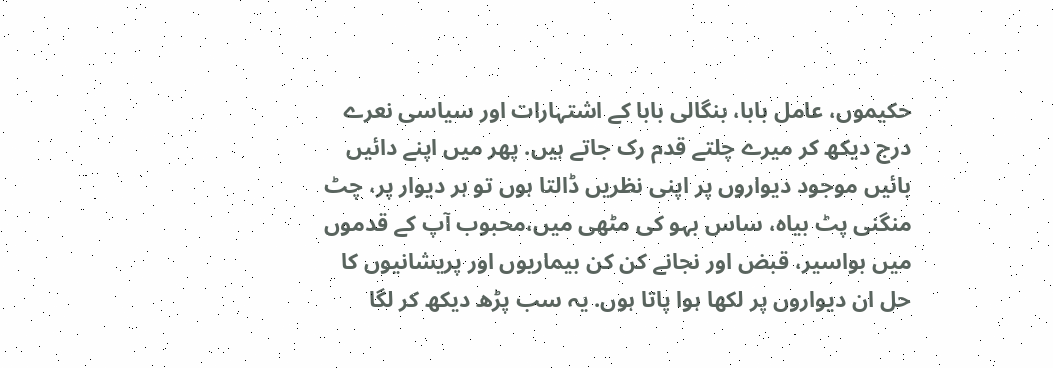حکیموں، عامل بابا، بنگالی بابا کے اشتہارات اور سیاسی نعرے درج دیکھ کر میرے چلتے قدم رک جاتے ہیں. پھر میں اپنے دائیں بائیں موجود دیواروں پر اپنی نظریں ڈالتا ہوں تو ہر دیوار پر، چٹ منگنی پٹ بیاہ، ساس بہو کی مٹھی میں،محبوب آپ کے قدموں میں بواسیر، قبض اور نجانے کن کن بیماریوں اور پریشانیوں کا حل ان دیواروں پر لکھا ہوا پاتا ہوں. یہ سب پڑھ دیکھ کر لگا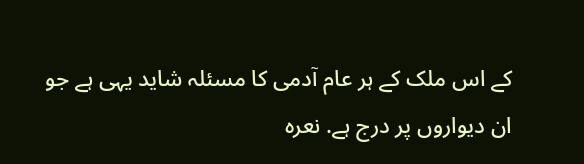کے اس ملک کے ہر عام آدمی کا مسئلہ شاید یہی ہے جو ان دیواروں پر درج ہے. نعرہ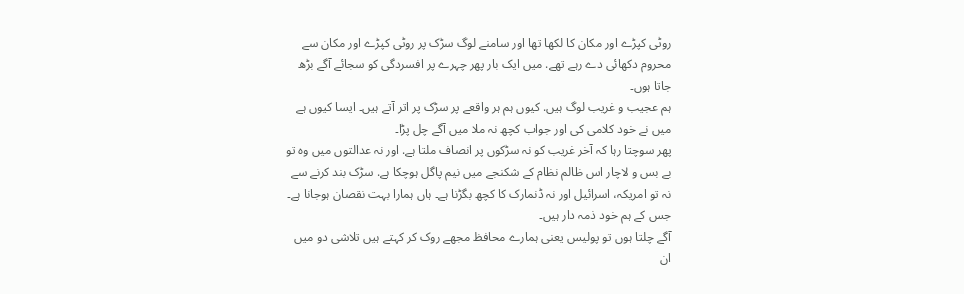روٹی کپڑے اور مکان کا لکھا تھا اور سامنے لوگ سڑک پر روٹی کپڑے اور مکان سے محروم دکھائی دے رہے تھے. میں ایک بار پھر چہرے پر افسردگی کو سجائے آگے بڑھ جاتا ہوں۔
ہم عجیب و غریب لوگ ہیں. کیوں ہم ہر واقعے پر سڑک پر اتر آتے ہیں۔ ایسا کیوں ہے میں نے خود کلامی کی اور جواب کچھ نہ ملا میں آگے چل پڑا۔
پھر سوچتا رہا کہ آخر غریب کو نہ سڑکوں پر انصاف ملتا ہے. اور نہ عدالتوں میں وہ تو بے بس و لاچار اس ظالم نظام کے شکنجے میں نیم پاگل ہوچکا ہے. سڑک بند کرنے سے نہ تو امریکہ، اسرائیل اور نہ ڈنمارک کا کچھ بگڑنا ہے۔ ہاں ہمارا بہت نقصان ہوجانا ہے۔ جس کے ہم خود ذمہ دار ہیں۔
آگے چلتا ہوں تو پولیس یعنی ہمارے محافظ مجھے روک کر کہتے ہیں تلاشی دو میں ان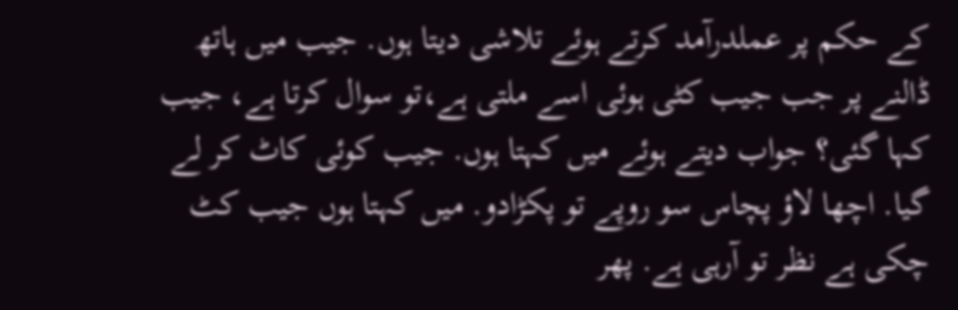کے حکم پر عملدرآمد کرتے ہوئے تلاشی دیتا ہوں. جیب میں ہاتھ ڈالنے پر جب جیب کٹی ہوئی اسے ملتی ہے،تو سوال کرتا ہے، جیب کہا گئی؟ جواب دیتے ہوئے میں کہتا ہوں. جیب کوئی کاٹ کر لے گیا. اچھا لاؤ پچاس سو روپے تو پکڑادو. میں کہتا ہوں جیب کٹ چکی ہے نظر تو آرہی ہے. پھر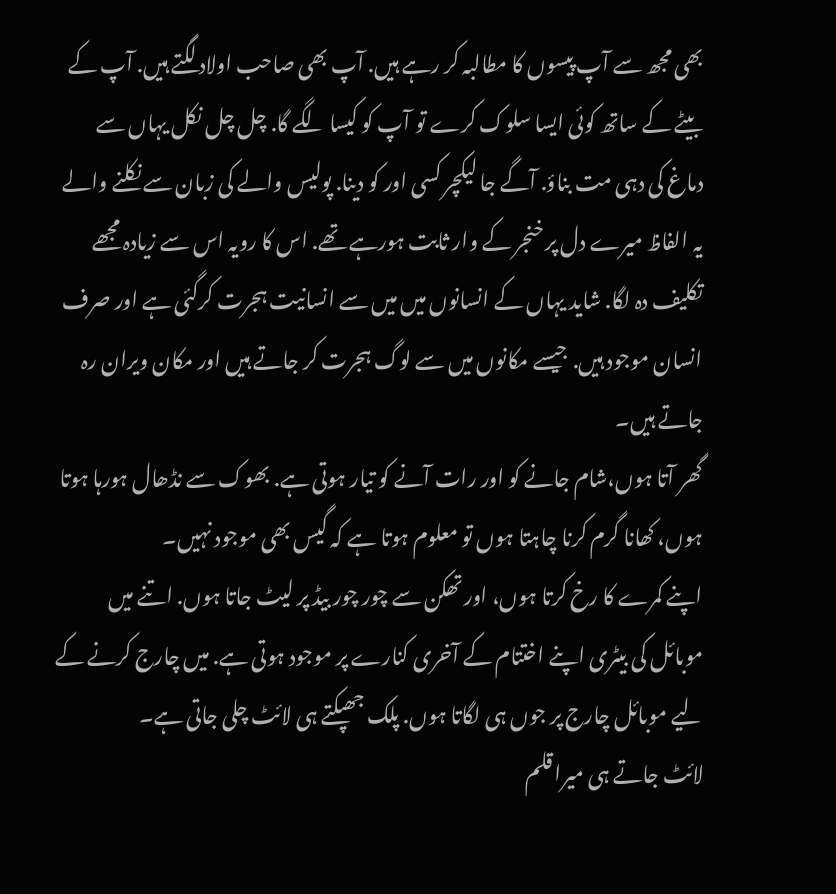بھی مجھ سے آپ پیسوں کا مطالبہ کر رہے ہیں. آپ بھی صاحب اولاد لگتے ہیں. آپ کے بیٹے کے ساتھ کوئی ایسا سلوک کرے تو آپ کو کیسا لگے گا. چل چل نکل یہاں سے دماغ کی دہی مت بناؤ. آگے جا لیکچر کسی اور کو دینا. پولیس والے کی زبان سے نکلنے والے یہ الفاظ میرے دل پر خنجر کے وار ثابت ہورہے تھے. اس کا رویہ اس سے زیادہ مجھے تکلیف دہ لگا. شاید یہاں کے انسانوں میں میں سے انسانیت ہجرت کرگئی ہے اور صرف انسان موجود ہیں. جیسے مکانوں میں سے لوگ ہجرت کر جاتے ہیں اور مکان ویران رہ جاتے ہیں۔
گھر آتا ہوں،شام جانے کو اور رات آنے کو تیار ہوتی ہے. بھوک سے نڈھال ہورہا ہوتا ہوں، کھانا گرم کرنا چاہتا ہوں تو معلوم ہوتا ہے کہ گیس بھی موجود نہیں۔
اپنے کمرے کا رخ کرتا ہوں، اور تھکن سے چور چور بیڈ پر لیٹ جاتا ہوں. اتنے میں موبائل کی بیٹری اپنے اختتام کے آخری کنارے پر موجود ہوتی ہے. میں چارج کرنے کے لیے موبائل چارج پر جوں ہی لگاتا ہوں. پلک جھپکتے ہی لائٹ چلی جاتی ہے۔
لائٹ جاتے ہی میرا قلم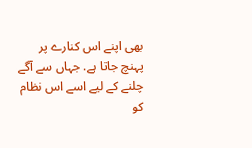بھی اپنے اس کنارے پر پہنچ جاتا ہے. جہاں سے آگے چلنے کے لیے اسے اس نظام کو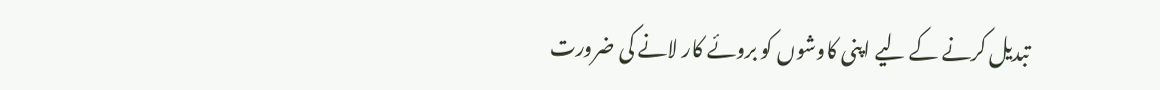تبدیل کرنے کے لیے اپنی کاوشوں کو بروئے کار لانے کی ضرورت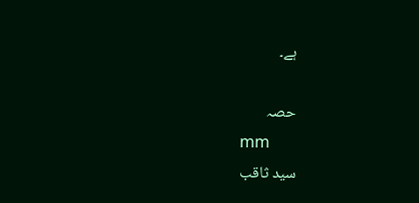ہے۔

حصہ
mm
سید ثاقب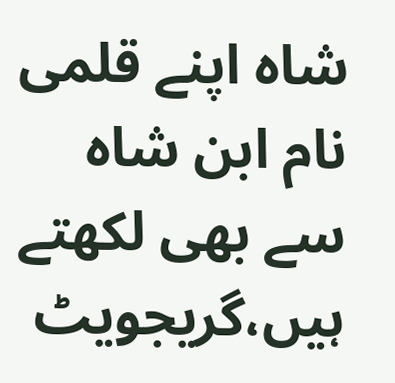شاہ اپنے قلمی نام ابن شاہ سے بھی لکھتے ہیں،گریجویٹ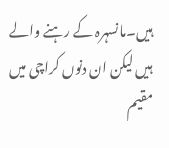ہیں۔مانسہرہ کے رہنے والے ہیں لیکن ان دنوں کراچی میں مقیم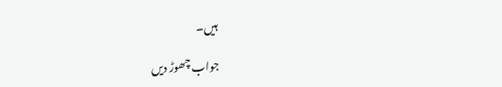ہیں۔

جواب چھوڑ دیں